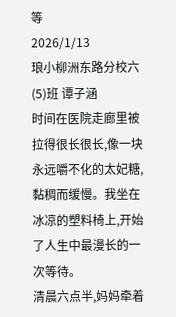等
2026/1/13
琅小柳洲东路分校六(5)班 谭子涵
时间在医院走廊里被拉得很长很长,像一块永远嚼不化的太妃糖,黏稠而缓慢。我坐在冰凉的塑料椅上,开始了人生中最漫长的一次等待。
清晨六点半,妈妈牵着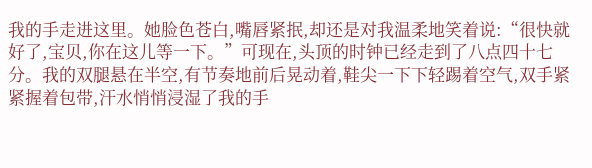我的手走进这里。她脸色苍白,嘴唇紧抿,却还是对我温柔地笑着说:“很快就好了,宝贝,你在这儿等一下。”可现在,头顶的时钟已经走到了八点四十七分。我的双腿悬在半空,有节奏地前后晃动着,鞋尖一下下轻踢着空气,双手紧紧握着包带,汗水悄悄浸湿了我的手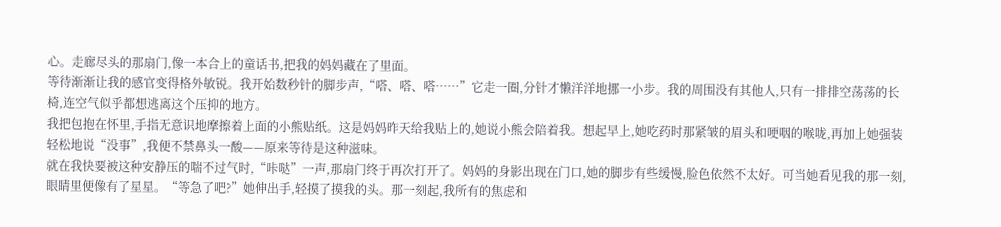心。走廊尽头的那扇门,像一本合上的童话书,把我的妈妈藏在了里面。
等待渐渐让我的感官变得格外敏锐。我开始数秒针的脚步声,“嗒、嗒、嗒……”它走一圈,分针才懒洋洋地挪一小步。我的周围没有其他人,只有一排排空荡荡的长椅,连空气似乎都想逃离这个压抑的地方。
我把包抱在怀里,手指无意识地摩擦着上面的小熊贴纸。这是妈妈昨天给我贴上的,她说小熊会陪着我。想起早上,她吃药时那紧皱的眉头和哽咽的喉咙,再加上她强装轻松地说“没事”,我便不禁鼻头一酸——原来等待是这种滋味。
就在我快要被这种安静压的喘不过气时,“咔哒”一声,那扇门终于再次打开了。妈妈的身影出现在门口,她的脚步有些缓慢,脸色依然不太好。可当她看见我的那一刻,眼睛里便像有了星星。“等急了吧?”她伸出手,轻摸了摸我的头。那一刻起,我所有的焦虑和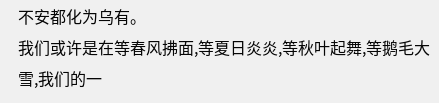不安都化为乌有。
我们或许是在等春风拂面,等夏日炎炎,等秋叶起舞,等鹅毛大雪,我们的一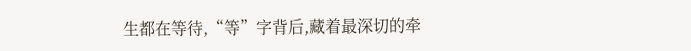生都在等待,“等”字背后,藏着最深切的牵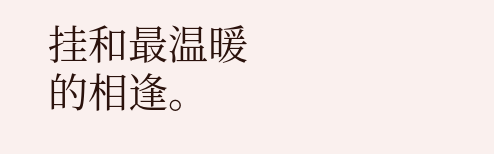挂和最温暖的相逢。